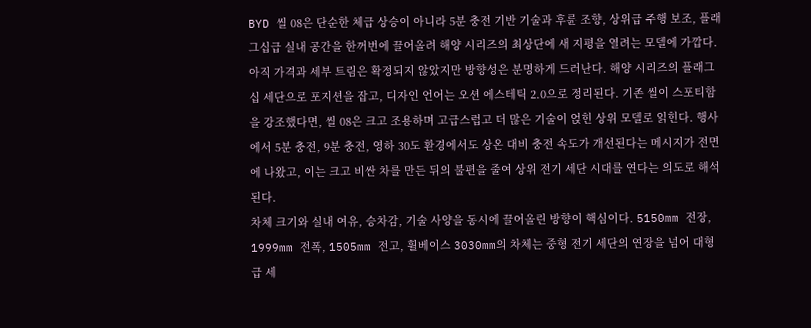BYD 씰 08은 단순한 체급 상승이 아니라 5분 충전 기반 기술과 후륜 조향, 상위급 주행 보조, 플래그십급 실내 공간을 한꺼번에 끌어올려 해양 시리즈의 최상단에 새 지평을 열려는 모델에 가깝다. 아직 가격과 세부 트림은 확정되지 않았지만 방향성은 분명하게 드러난다. 해양 시리즈의 플래그십 세단으로 포지션을 잡고, 디자인 언어는 오션 에스테틱 2.0으로 정리된다. 기존 씰이 스포티함을 강조했다면, 씰 08은 크고 조용하며 고급스럽고 더 많은 기술이 얹힌 상위 모델로 읽힌다. 행사에서 5분 충전, 9분 충전, 영하 30도 환경에서도 상온 대비 충전 속도가 개선된다는 메시지가 전면에 나왔고, 이는 크고 비싼 차를 만든 뒤의 불편을 줄여 상위 전기 세단 시대를 연다는 의도로 해석된다.
차체 크기와 실내 여유, 승차감, 기술 사양을 동시에 끌어올린 방향이 핵심이다. 5150mm 전장, 1999mm 전폭, 1505mm 전고, 휠베이스 3030mm의 차체는 중형 전기 세단의 연장을 넘어 대형급 세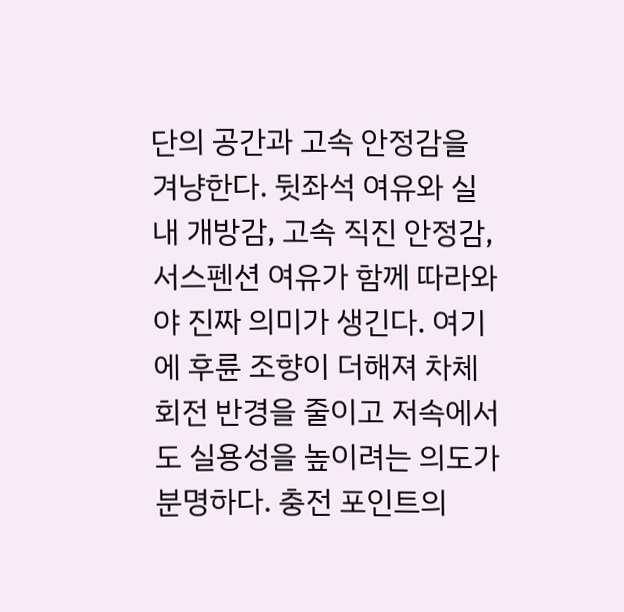단의 공간과 고속 안정감을 겨냥한다. 뒷좌석 여유와 실내 개방감, 고속 직진 안정감, 서스펜션 여유가 함께 따라와야 진짜 의미가 생긴다. 여기에 후륜 조향이 더해져 차체 회전 반경을 줄이고 저속에서도 실용성을 높이려는 의도가 분명하다. 충전 포인트의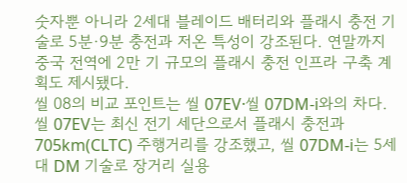숫자뿐 아니라 2세대 블레이드 배터리와 플래시 충전 기술로 5분·9분 충전과 저온 특성이 강조된다. 연말까지 중국 전역에 2만 기 규모의 플래시 충전 인프라 구축 계획도 제시됐다.
씰 08의 비교 포인트는 씰 07EV·씰 07DM-i와의 차다. 씰 07EV는 최신 전기 세단으로서 플래시 충전과 705km(CLTC) 주행거리를 강조했고, 씰 07DM-i는 5세대 DM 기술로 장거리 실용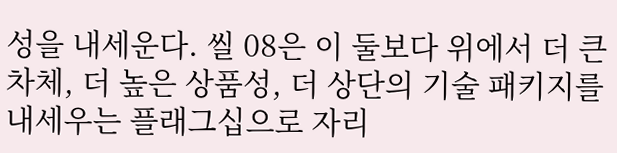성을 내세운다. 씰 08은 이 둘보다 위에서 더 큰 차체, 더 높은 상품성, 더 상단의 기술 패키지를 내세우는 플래그십으로 자리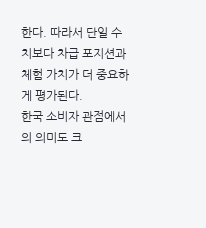한다. 따라서 단일 수치보다 차급 포지션과 체험 가치가 더 중요하게 평가된다.
한국 소비자 관점에서의 의미도 크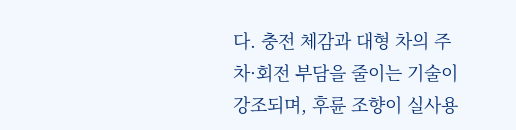다. 충전 체감과 대형 차의 주차·회전 부담을 줄이는 기술이 강조되며, 후륜 조향이 실사용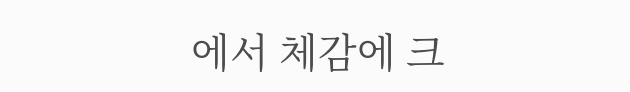에서 체감에 크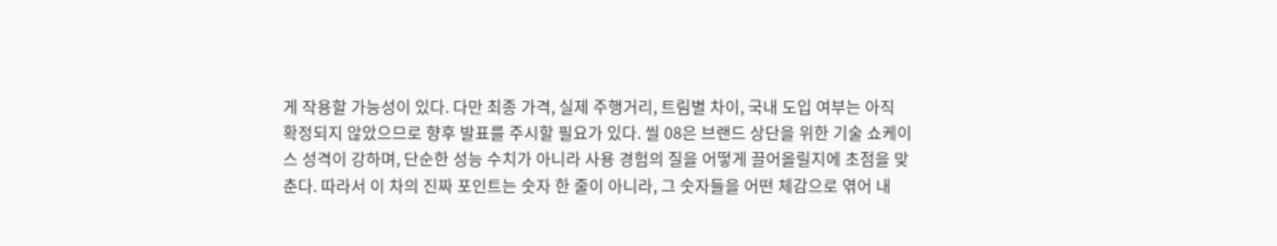게 작용할 가능성이 있다. 다만 최종 가격, 실제 주행거리, 트림별 차이, 국내 도입 여부는 아직 확정되지 않았으므로 향후 발표를 주시할 필요가 있다. 씰 08은 브랜드 상단을 위한 기술 쇼케이스 성격이 강하며, 단순한 성능 수치가 아니라 사용 경험의 질을 어떻게 끌어올릴지에 초점을 맞춘다. 따라서 이 차의 진짜 포인트는 숫자 한 줄이 아니라, 그 숫자들을 어떤 체감으로 엮어 내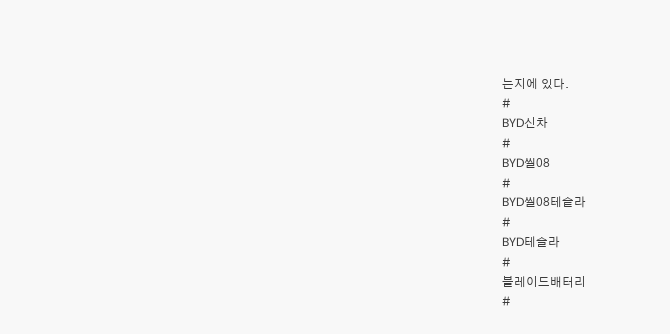는지에 있다.
#
BYD신차
#
BYD씰08
#
BYD씰08테슽라
#
BYD테슬라
#
블레이드배터리
#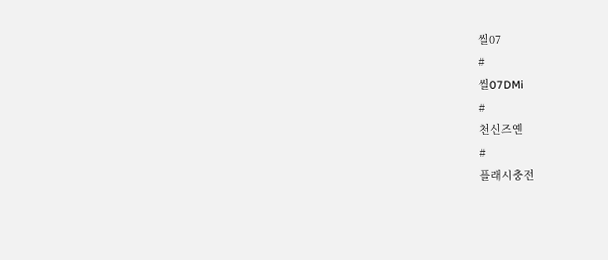씰07
#
씰07DMi
#
천신즈옌
#
플래시충전